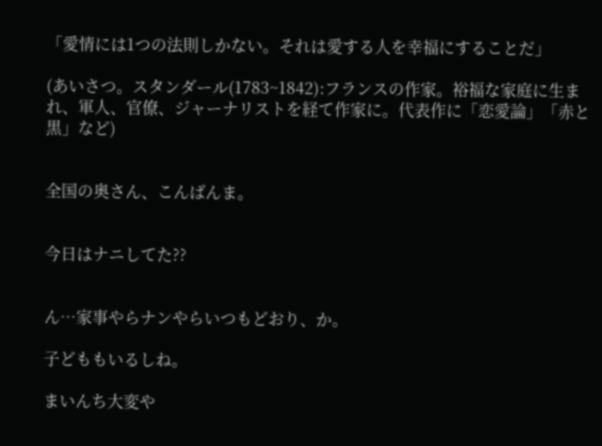「愛情には1つの法則しかない。それは愛する人を幸福にすることだ」

(あいさつ。スタンダール(1783~1842):フランスの作家。裕福な家庭に生まれ、軍人、官僚、ジャーナリストを経て作家に。代表作に「恋愛論」「赤と黒」など)


全国の奥さん、こんばんま。


今日はナニしてた??


ん…家事やらナンやらいつもどおり、か。

子どももいるしね。

まいんち大変や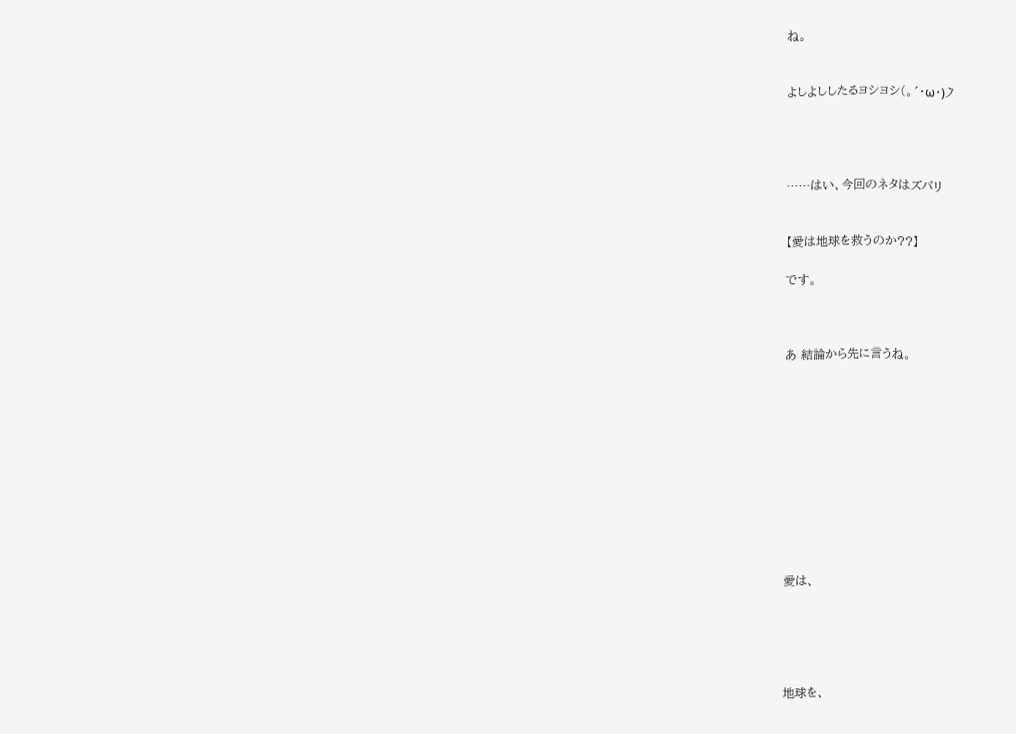ね。


よしよししたるヨシヨシ(。´・ω・)ノ゙




……はい、今回のネタはズバリ


【愛は地球を救うのか??】

です。



あ 結論から先に言うね。











愛は、





地球を、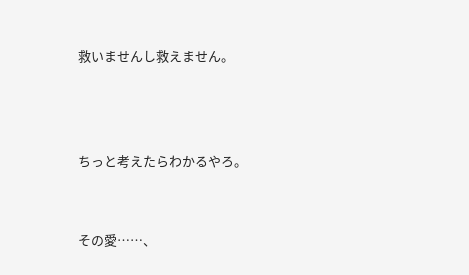救いませんし救えません。



ちっと考えたらわかるやろ。


その愛……、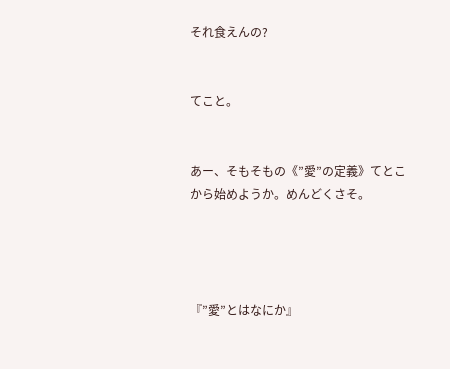それ食えんの?


てこと。


あー、そもそもの《”愛”の定義》てとこから始めようか。めんどくさそ。




『”愛”とはなにか』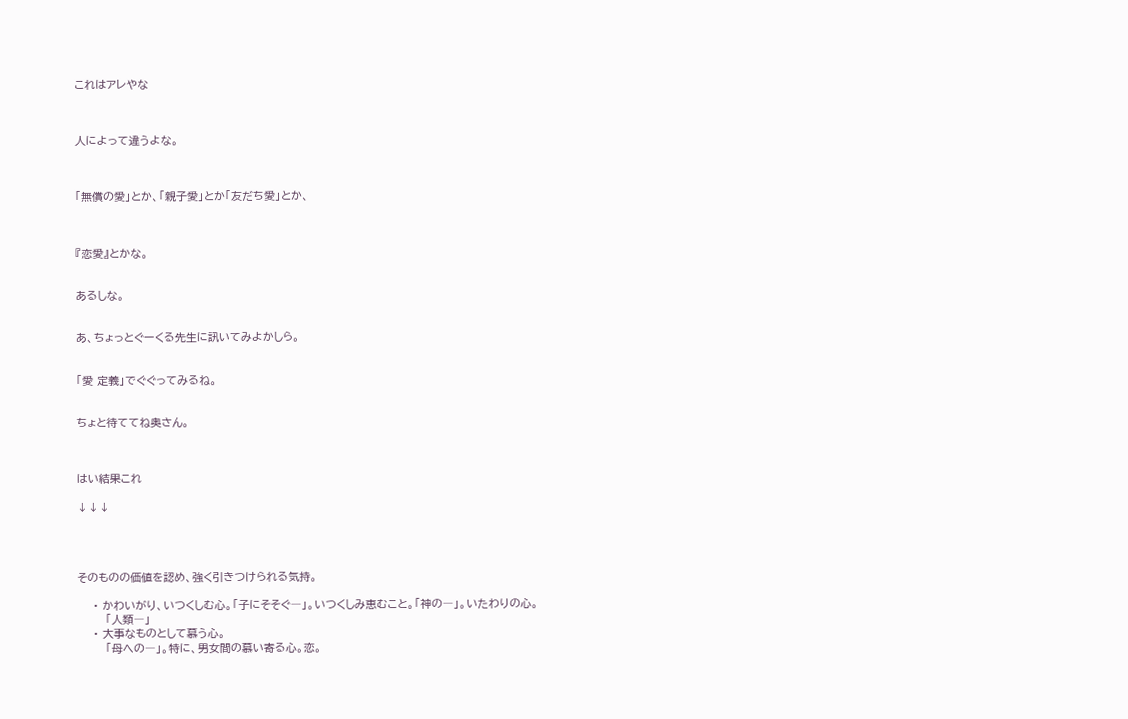これはアレやな



人によって違うよな。



「無償の愛」とか、「親子愛」とか「友だち愛」とか、



『恋愛』とかな。


あるしな。


あ、ちょっとぐーくる先生に訊いてみよかしら。


「愛 定義」でぐぐってみるね。


ちょと待ててね奥さん。



はい結果これ

↓↓↓




そのものの価値を認め、強く引きつけられる気持。

    • かわいがり、いつくしむ心。「子にそそぐ―」。いつくしみ恵むこと。「神の―」。いたわりの心。
       「人類―」
    • 大事なものとして慕う心。
       「母への―」。特に、男女間の慕い寄る心。恋。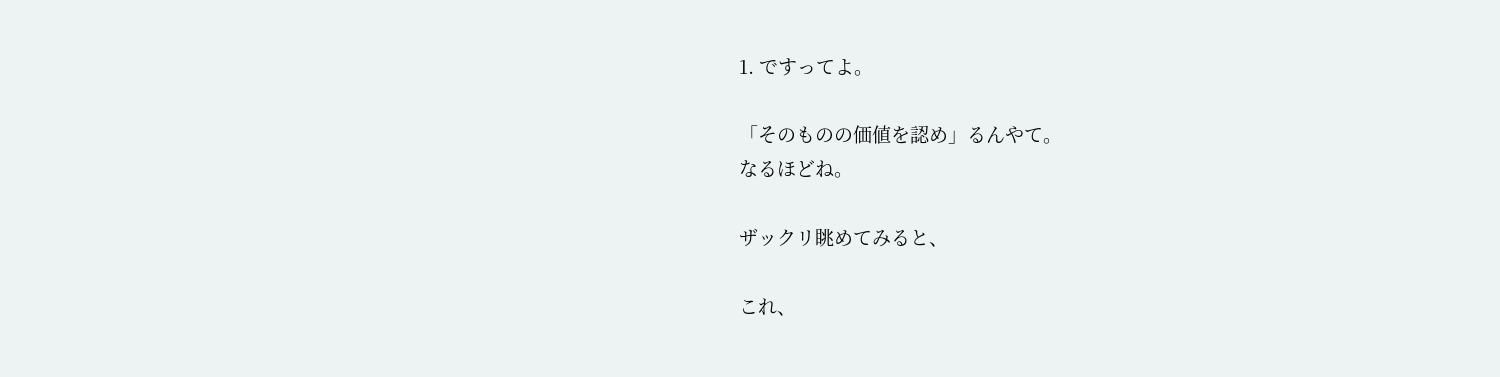1. ですってよ。

「そのものの価値を認め」るんやて。
なるほどね。

ザックリ眺めてみると、

これ、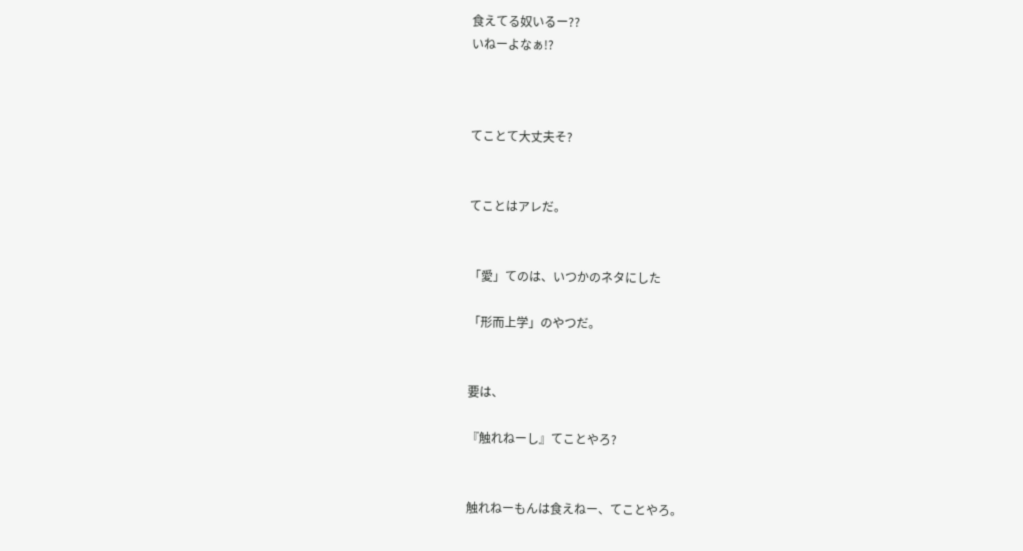食えてる奴いるー??
いねーよなぁ!?



てことて大丈夫そ?


てことはアレだ。


「愛」てのは、いつかのネタにした

「形而上学」のやつだ。


要は、

『触れねーし』てことやろ?


触れねーもんは食えねー、てことやろ。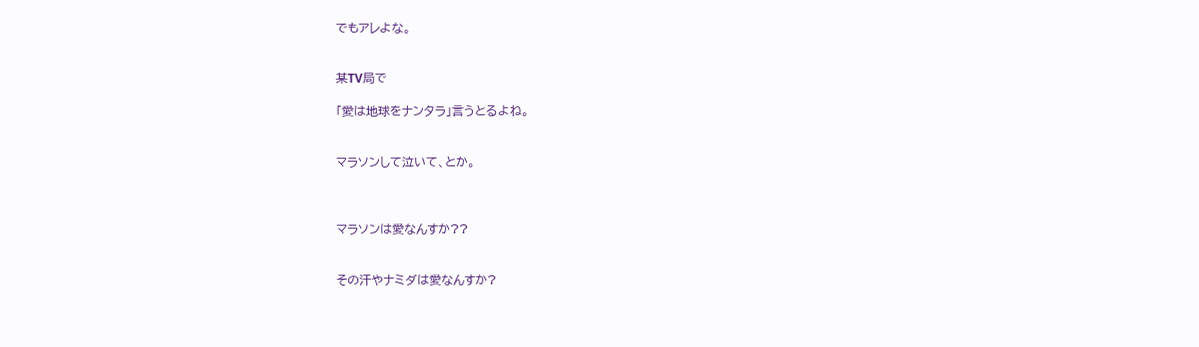でもアレよな。


某TV局で

「愛は地球をナンタラ」言うとるよね。


マラソンして泣いて、とか。



マラソンは愛なんすか??


その汗やナミダは愛なんすか?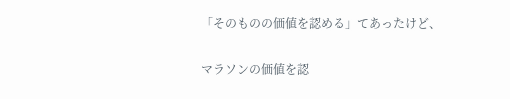「そのものの価値を認める」てあったけど、

マラソンの価値を認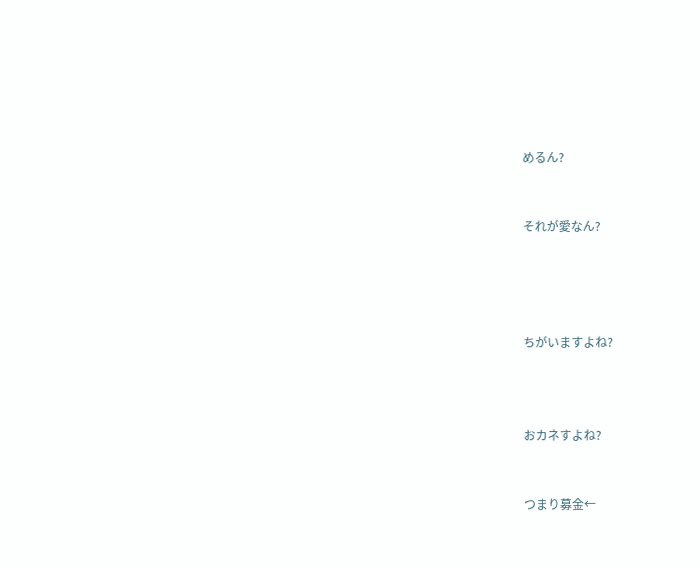めるん?


それが愛なん?




ちがいますよね?



おカネすよね?


つまり募金←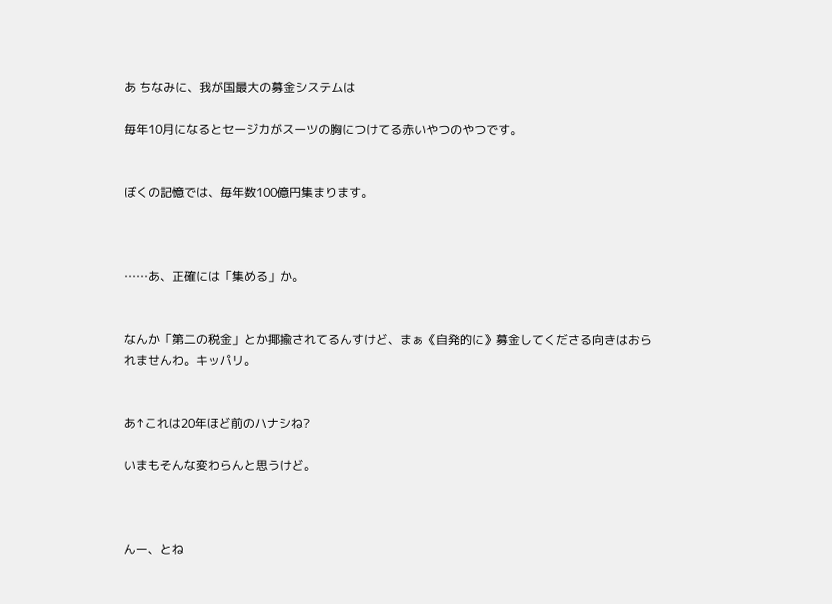あ ちなみに、我が国最大の募金システムは

毎年10月になるとセージカがスーツの胸につけてる赤いやつのやつです。


ぼくの記憶では、毎年数100億円集まります。



……あ、正確には「集める」か。


なんか「第二の税金」とか揶揄されてるんすけど、まぁ《自発的に》募金してくださる向きはおられませんわ。キッパリ。


あ↑これは20年ほど前のハナシね?

いまもそんな変わらんと思うけど。



んー、とね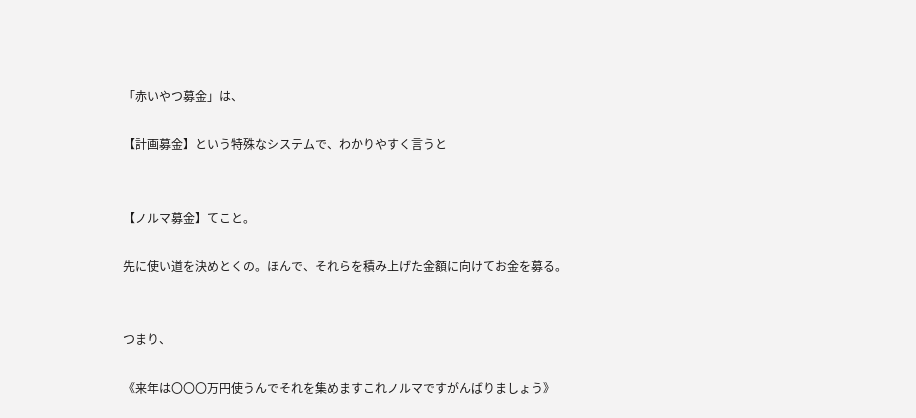「赤いやつ募金」は、

【計画募金】という特殊なシステムで、わかりやすく言うと


【ノルマ募金】てこと。

先に使い道を決めとくの。ほんで、それらを積み上げた金額に向けてお金を募る。


つまり、

《来年は〇〇〇万円使うんでそれを集めますこれノルマですがんばりましょう》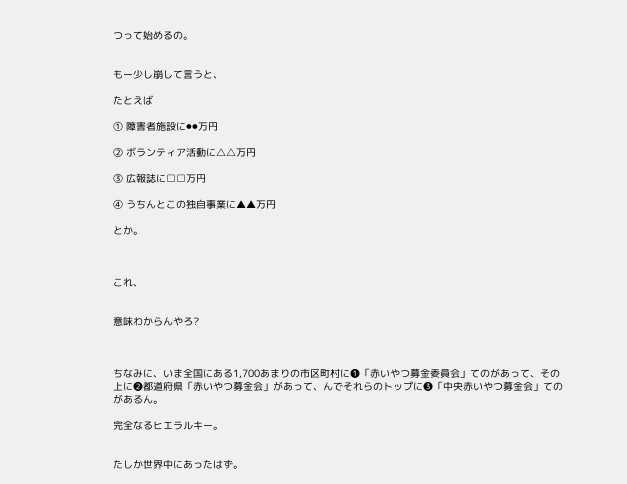つって始めるの。


もー少し崩して言うと、

たとえば

① 障害者施設に⚫⚫万円

② ボランティア活動に△△万円

③ 広報誌に□□万円

④ うちんとこの独自事業に▲▲万円

とか。



これ、


意味わからんやろ?



ちなみに、いま全国にある1,700あまりの市区町村に❶「赤いやつ募金委員会」てのがあって、その上に❷都道府県「赤いやつ募金会」があって、んでそれらのトップに❸「中央赤いやつ募金会」てのがあるん。

完全なるヒエラルキー。


たしか世界中にあったはず。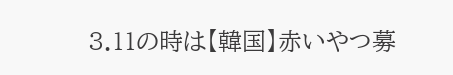3.11の時は【韓国】赤いやつ募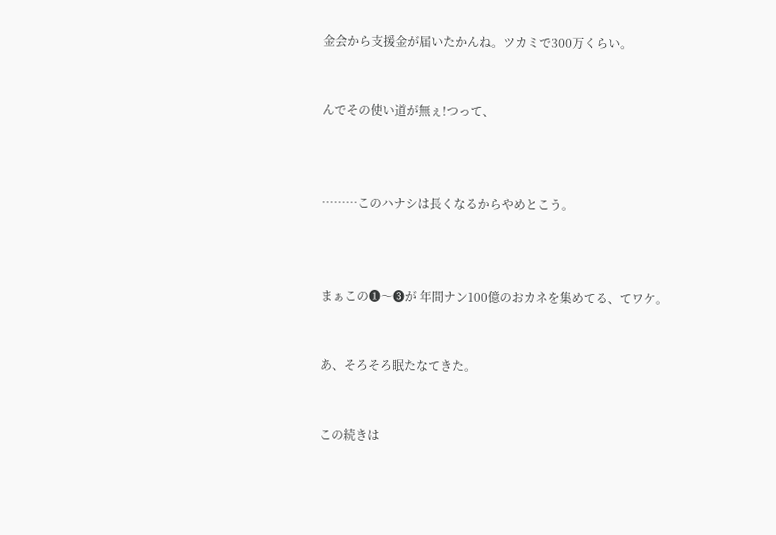金会から支援金が届いたかんね。ツカミで300万くらい。


んでその使い道が無ぇ!つって、



………このハナシは長くなるからやめとこう。



まぁこの❶〜❸が 年間ナン100億のおカネを集めてる、てワケ。


あ、そろそろ眠たなてきた。


この続きは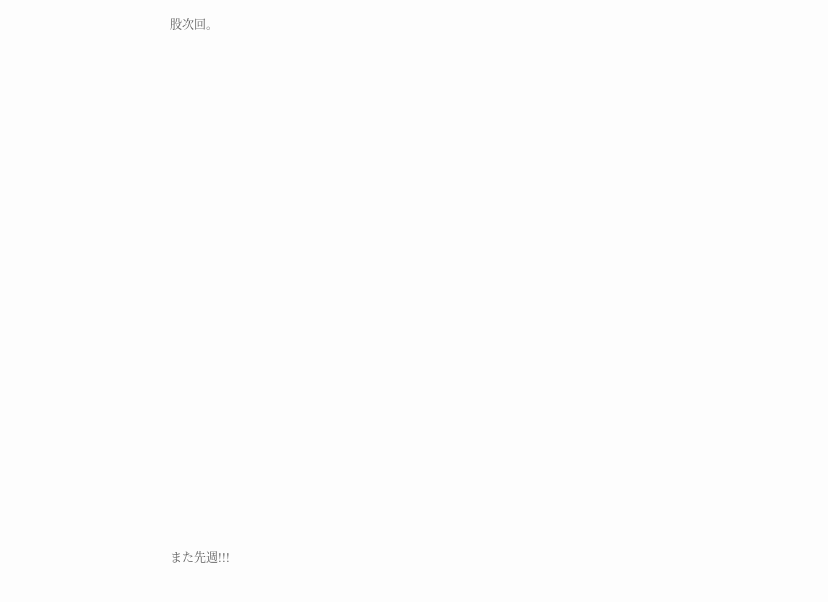股次回。






























また先週!!!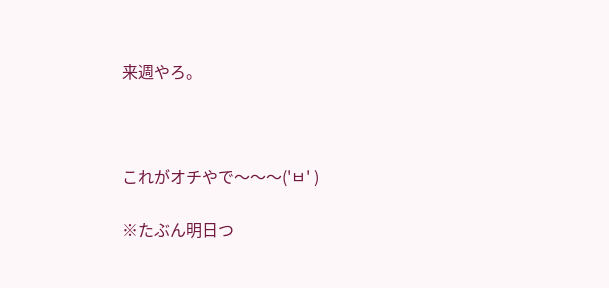来週やろ。



これがオチやで〜〜〜('ㅂ' )

※たぶん明日つ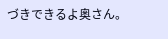づきできるよ奥さん。